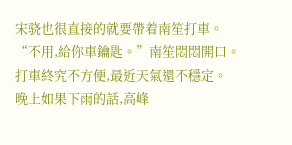宋骁也很直接的就要帶着南笙打車。
“不用,給你車鑰匙。”南笙悶悶開口。
打車終究不方便,最近天氣還不穩定。
晚上如果下雨的話,高峰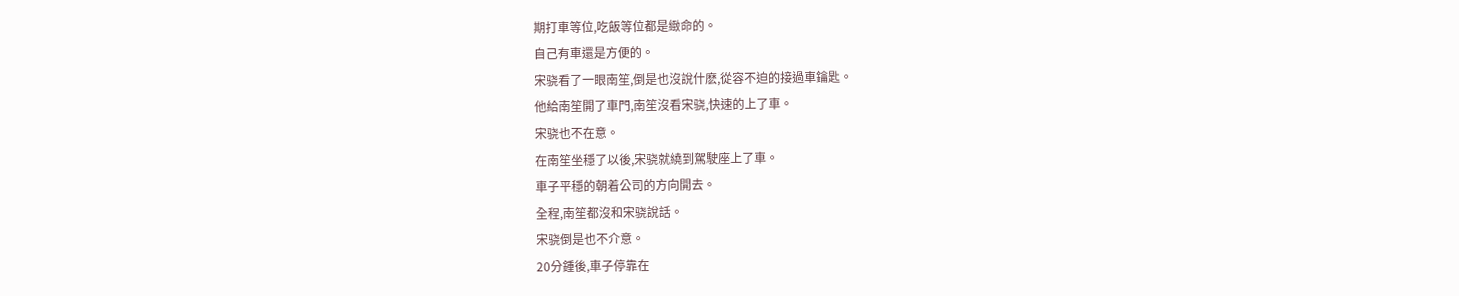期打車等位,吃飯等位都是緻命的。
自己有車還是方便的。
宋骁看了一眼南笙,倒是也沒說什麽,從容不迫的接過車鑰匙。
他給南笙開了車門,南笙沒看宋骁,快速的上了車。
宋骁也不在意。
在南笙坐穩了以後,宋骁就繞到駕駛座上了車。
車子平穩的朝着公司的方向開去。
全程,南笙都沒和宋骁說話。
宋骁倒是也不介意。
20分鍾後,車子停靠在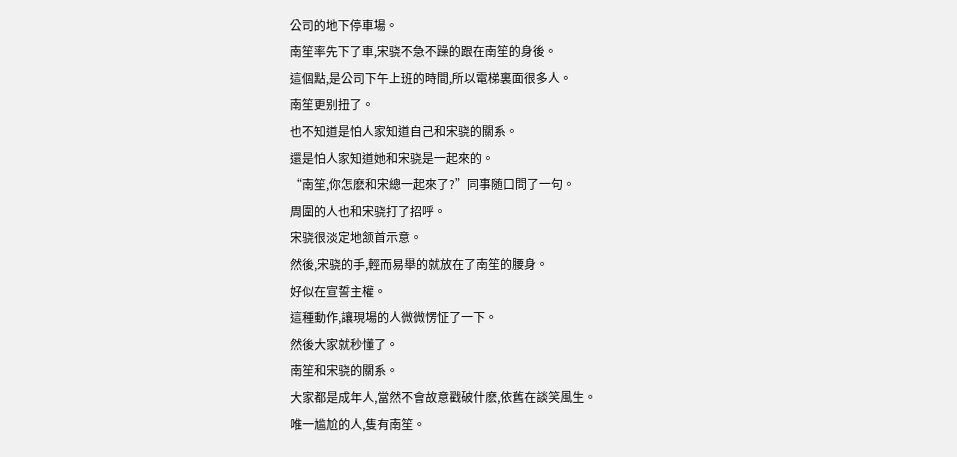公司的地下停車場。
南笙率先下了車,宋骁不急不躁的跟在南笙的身後。
這個點,是公司下午上班的時間,所以電梯裏面很多人。
南笙更别扭了。
也不知道是怕人家知道自己和宋骁的關系。
還是怕人家知道她和宋骁是一起來的。
“南笙,你怎麽和宋總一起來了?”同事随口問了一句。
周圍的人也和宋骁打了招呼。
宋骁很淡定地颔首示意。
然後,宋骁的手,輕而易舉的就放在了南笙的腰身。
好似在宣誓主權。
這種動作,讓現場的人微微愣怔了一下。
然後大家就秒懂了。
南笙和宋骁的關系。
大家都是成年人,當然不會故意戳破什麽,依舊在談笑風生。
唯一尴尬的人,隻有南笙。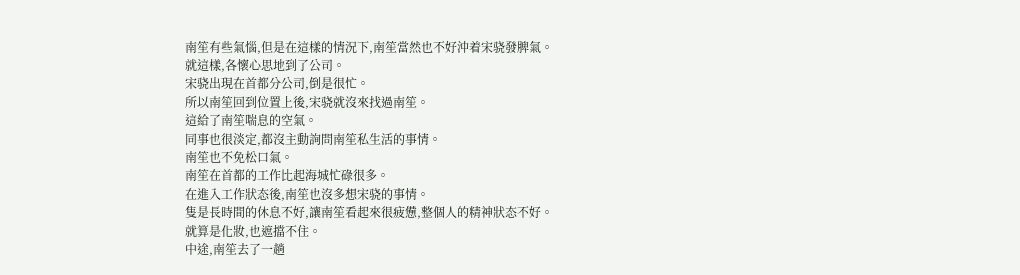南笙有些氣惱,但是在這樣的情況下,南笙當然也不好沖着宋骁發脾氣。
就這樣,各懷心思地到了公司。
宋骁出現在首都分公司,倒是很忙。
所以南笙回到位置上後,宋骁就沒來找過南笙。
這給了南笙喘息的空氣。
同事也很淡定,都沒主動詢問南笙私生活的事情。
南笙也不免松口氣。
南笙在首都的工作比起海城忙碌很多。
在進入工作狀态後,南笙也沒多想宋骁的事情。
隻是長時間的休息不好,讓南笙看起來很疲憊,整個人的精神狀态不好。
就算是化妝,也遮擋不住。
中途,南笙去了一趟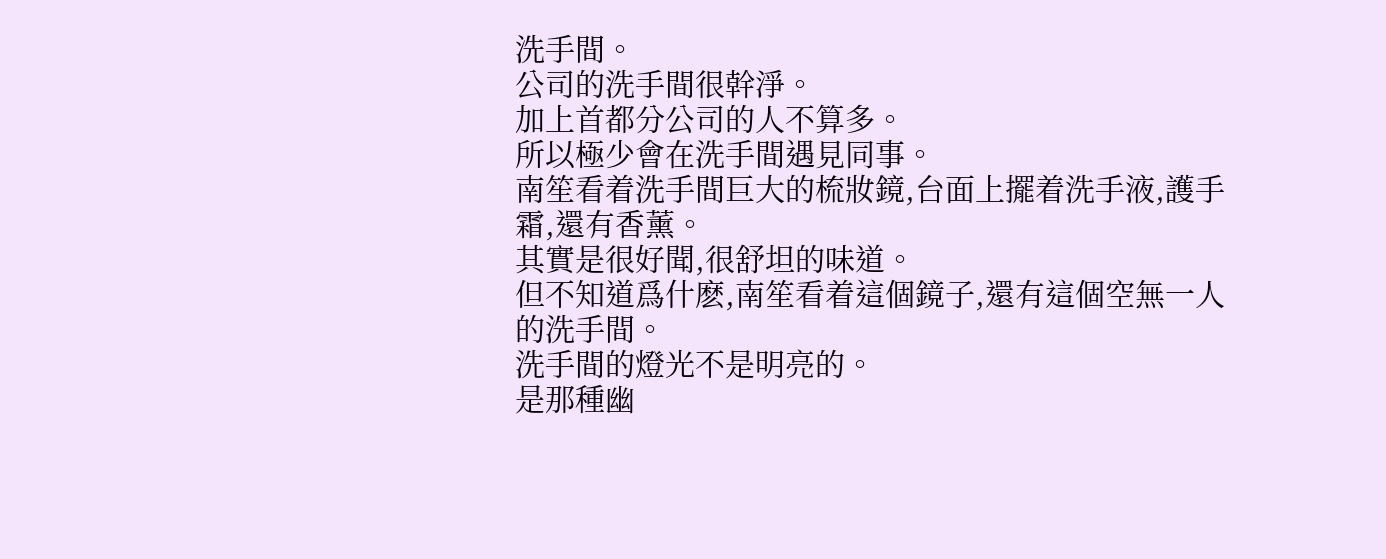洗手間。
公司的洗手間很幹淨。
加上首都分公司的人不算多。
所以極少會在洗手間遇見同事。
南笙看着洗手間巨大的梳妝鏡,台面上擺着洗手液,護手霜,還有香薰。
其實是很好聞,很舒坦的味道。
但不知道爲什麽,南笙看着這個鏡子,還有這個空無一人的洗手間。
洗手間的燈光不是明亮的。
是那種幽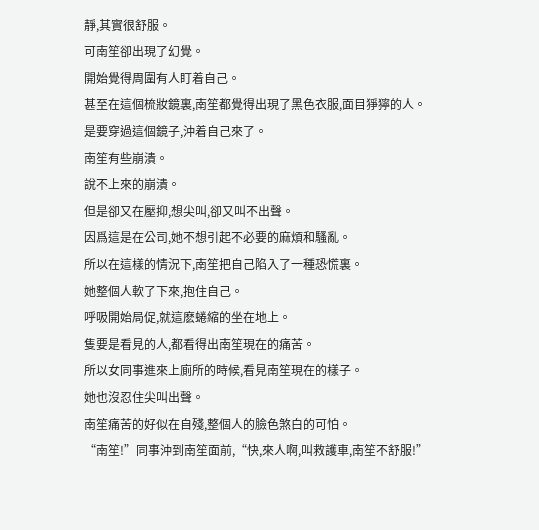靜,其實很舒服。
可南笙卻出現了幻覺。
開始覺得周圍有人盯着自己。
甚至在這個梳妝鏡裏,南笙都覺得出現了黑色衣服,面目猙獰的人。
是要穿過這個鏡子,沖着自己來了。
南笙有些崩潰。
說不上來的崩潰。
但是卻又在壓抑,想尖叫,卻又叫不出聲。
因爲這是在公司,她不想引起不必要的麻煩和騷亂。
所以在這樣的情況下,南笙把自己陷入了一種恐慌裏。
她整個人軟了下來,抱住自己。
呼吸開始局促,就這麽蜷縮的坐在地上。
隻要是看見的人,都看得出南笙現在的痛苦。
所以女同事進來上廁所的時候,看見南笙現在的樣子。
她也沒忍住尖叫出聲。
南笙痛苦的好似在自殘,整個人的臉色煞白的可怕。
“南笙!”同事沖到南笙面前,“快,來人啊,叫救護車,南笙不舒服!”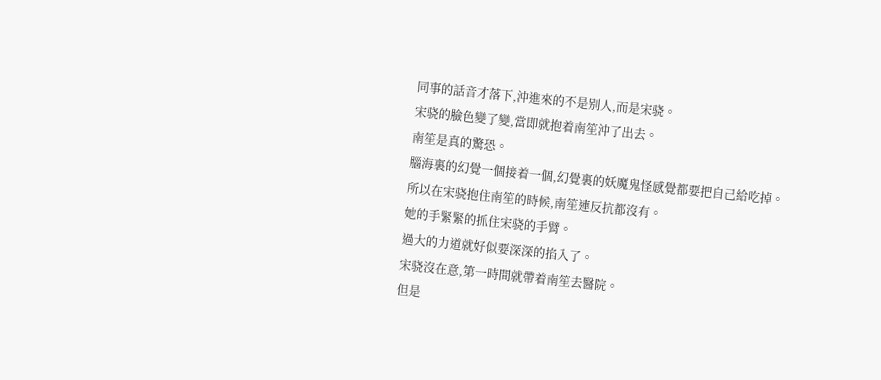同事的話音才落下,沖進來的不是别人,而是宋骁。
宋骁的臉色變了變,當即就抱着南笙沖了出去。
南笙是真的驚恐。
腦海裏的幻覺一個接着一個,幻覺裏的妖魔鬼怪感覺都要把自己給吃掉。
所以在宋骁抱住南笙的時候,南笙連反抗都沒有。
她的手緊緊的抓住宋骁的手臂。
過大的力道就好似要深深的掐入了。
宋骁沒在意,第一時間就帶着南笙去醫院。
但是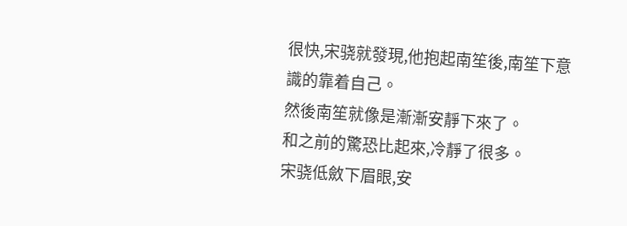很快,宋骁就發現,他抱起南笙後,南笙下意識的靠着自己。
然後南笙就像是漸漸安靜下來了。
和之前的驚恐比起來,冷靜了很多。
宋骁低斂下眉眼,安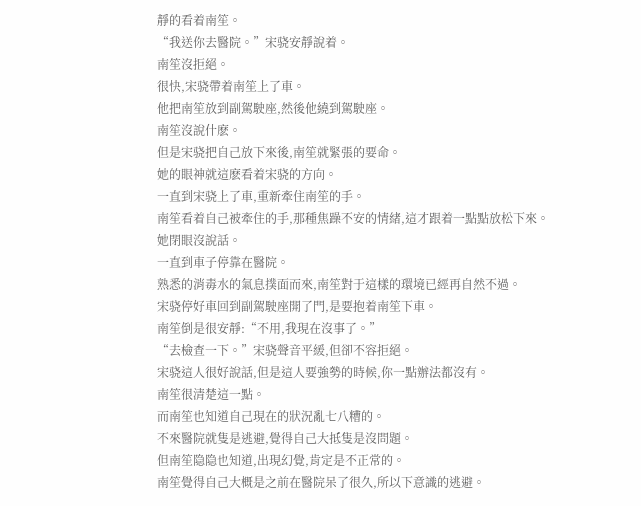靜的看着南笙。
“我送你去醫院。”宋骁安靜說着。
南笙沒拒絕。
很快,宋骁帶着南笙上了車。
他把南笙放到副駕駛座,然後他繞到駕駛座。
南笙沒說什麽。
但是宋骁把自己放下來後,南笙就緊張的要命。
她的眼神就這麽看着宋骁的方向。
一直到宋骁上了車,重新牽住南笙的手。
南笙看着自己被牽住的手,那種焦躁不安的情緒,這才跟着一點點放松下來。
她閉眼沒說話。
一直到車子停靠在醫院。
熟悉的消毒水的氣息撲面而來,南笙對于這樣的環境已經再自然不過。
宋骁停好車回到副駕駛座開了門,是要抱着南笙下車。
南笙倒是很安靜:“不用,我現在沒事了。”
“去檢查一下。”宋骁聲音平緩,但卻不容拒絕。
宋骁這人很好說話,但是這人要強勢的時候,你一點辦法都沒有。
南笙很清楚這一點。
而南笙也知道自己現在的狀況亂七八糟的。
不來醫院就隻是逃避,覺得自己大抵隻是沒問題。
但南笙隐隐也知道,出現幻覺,肯定是不正常的。
南笙覺得自己大概是之前在醫院呆了很久,所以下意識的逃避。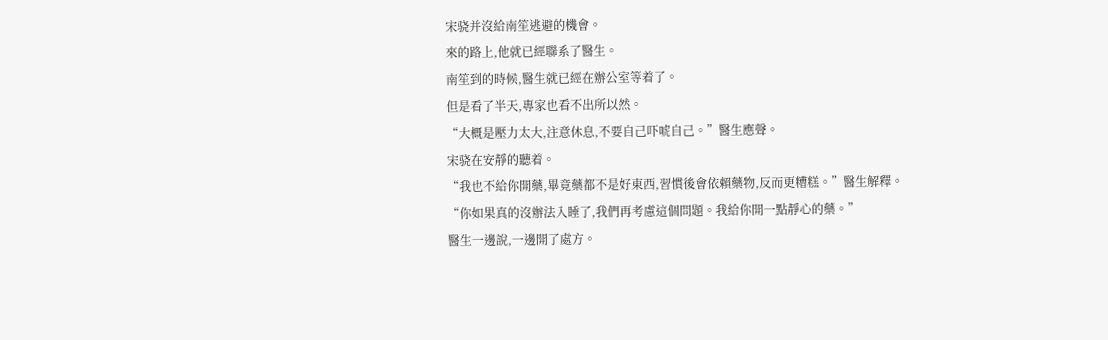宋骁并沒給南笙逃避的機會。
來的路上,他就已經聯系了醫生。
南笙到的時候,醫生就已經在辦公室等着了。
但是看了半天,專家也看不出所以然。
“大概是壓力太大,注意休息,不要自己吓唬自己。”醫生應聲。
宋骁在安靜的聽着。
“我也不給你開藥,畢竟藥都不是好東西,習慣後會依賴藥物,反而更糟糕。”醫生解釋。
“你如果真的沒辦法入睡了,我們再考慮這個問題。我給你開一點靜心的藥。”
醫生一邊說,一邊開了處方。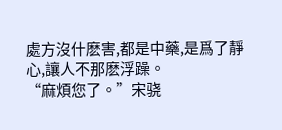處方沒什麽害,都是中藥,是爲了靜心,讓人不那麽浮躁。
“麻煩您了。”宋骁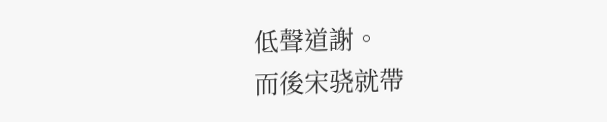低聲道謝。
而後宋骁就帶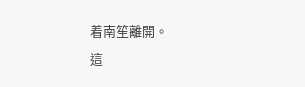着南笙離開。
這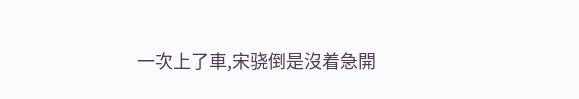一次上了車,宋骁倒是沒着急開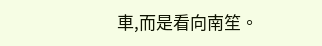車,而是看向南笙。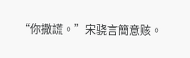“你撒謊。”宋骁言簡意赅。